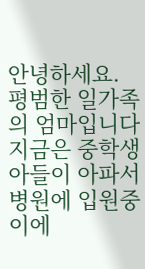안녕하세요. 평범한 일가족의 엄마입니다
지금은 중학생 아들이 아파서 병원에 입원중이에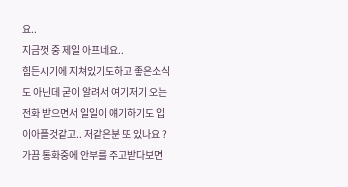요..
지금껏 중 제일 아프네요..
힘든시기에 지쳐있기도하고 좋은소식도 아닌데 굳이 알려서 여기저기 오는전화 받으면서 일일이 얘기하기도 입이아플것같고.. 저같은분 또 있나요 ?
가끔 통화중에 안부를 주고받다보면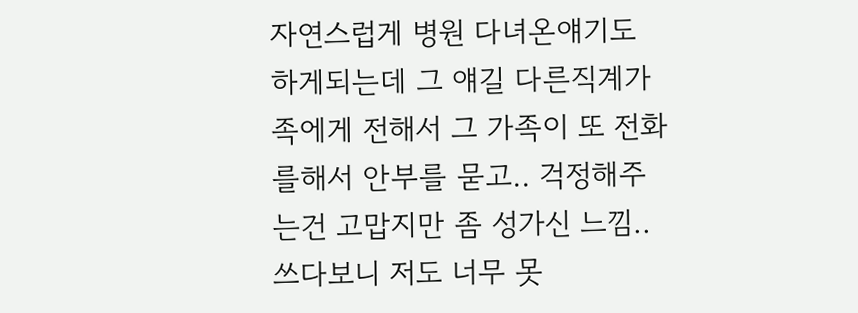자연스럽게 병원 다녀온얘기도 하게되는데 그 얘길 다른직계가족에게 전해서 그 가족이 또 전화를해서 안부를 묻고.. 걱정해주는건 고맙지만 좀 성가신 느낌.. 쓰다보니 저도 너무 못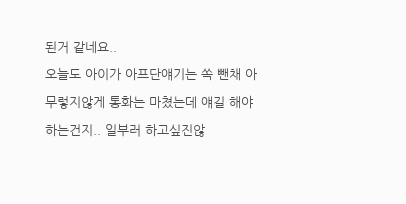된거 같네요..
오늘도 아이가 아프단얘기는 쏙 뺀채 아무렇지않게 통화는 마쳤는데 얘길 해야하는건지.. 일부러 하고싶진않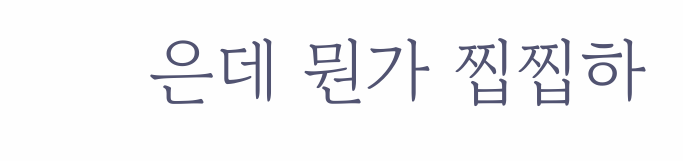은데 뭔가 찝찝하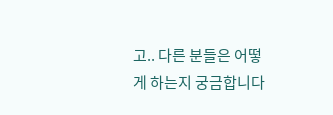고.. 다른 분들은 어떻게 하는지 궁금합니다